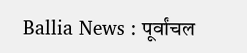Ballia News : पूर्वांचल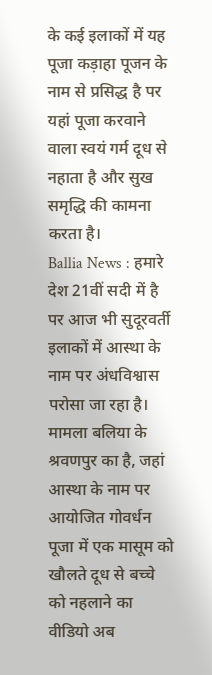के कई इलाकों में यह पूजा कड़ाहा पूजन के नाम से प्रसिद्ध है पर यहां पूजा करवाने वाला स्वयं गर्म दूध से नहाता है और सुख समृद्धि की कामना करता है।
Ballia News : हमारे देश 21वीं सदी में है पर आज भी सुदूरवर्ती इलाकों में आस्था के नाम पर अंधविश्वास परोसा जा रहा है। मामला बलिया के श्रवणपुर का है, जहां आस्था के नाम पर आयोजित गोवर्धन पूजा में एक मासूम को खौलते दूध से बच्चे को नहलाने का वीडियो अब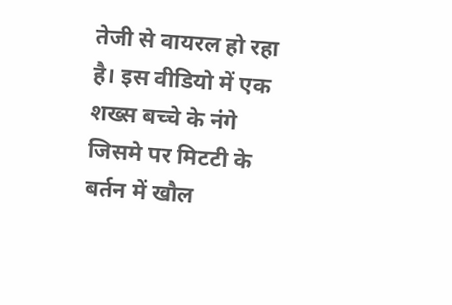तेजी से वायरल हो रहा है। इस वीडियो में एक शख्स बच्चे के नंगे जिसमे पर मिटटी के बर्तन में खौल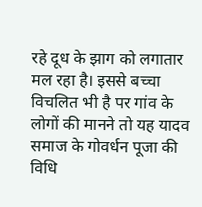रहे दूध के झाग को लगातार मल रहा है। इससे बच्चा विचलित भी है पर गांव के लोगों की मानने तो यह यादव समाज के गोवर्धन पूजा की विधि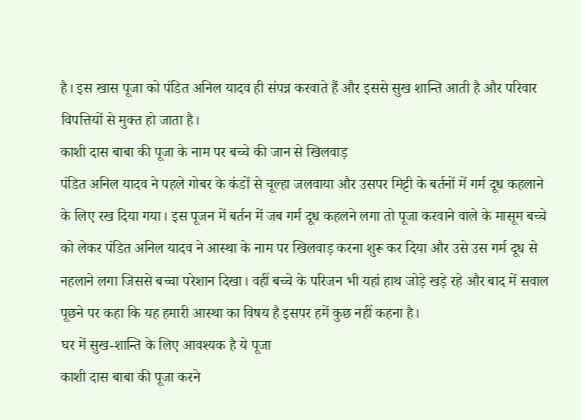है। इस खास पूजा को पंडित अनिल यादव ही संपन्न करवाते हैं और इससे सुख शान्ति आती है और परिवार विपत्तियों से मुक्त हो जाता है।
काशी दास बाबा की पूजा के नाम पर बच्चे की जान से खिलवाड़
पंडित अनिल यादव ने पहले गोबर के कंडों से चूल्हा जलवाया और उसपर मिट्टी के बर्तनों में गर्म दूध कहलाने के लिए रख दिया गया। इस पूजन में बर्तन में जब गर्म दूध कहलने लगा तो पूजा करवाने वाले के मासूम बच्चे को लेकर पंडित अनिल यादव ने आस्था के नाम पर खिलवाड़ करना शुरू कर दिया और उसे उस गर्म दूध से नहलाने लगा जिससे बच्चा परेशान दिखा। वहीं बच्चे के परिजन भी यहां हाथ जोड़े खड़े रहे और बाद में सवाल पूछने पर कहा कि यह हमारी आस्था का विषय है इसपर हमें कुछ नहीं कहना है।
घर में सुख-शान्ति के लिए आवश्यक है ये पूजा
काशी दास बाबा की पूजा करने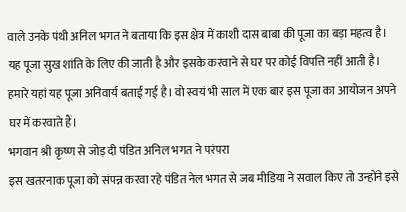वाले उनके पंथी अनिल भगत ने बताया कि इस क्षेत्र में काशी दास बाबा की पूजा का बड़ा महत्व है। यह पूजा सुख शांति के लिए की जाती है और इसके करवाने से घर पर कोई विपत्ति नहीं आती है। हमारे यहां यह पूजा अनिवार्य बताई गई है। वो स्वयं भी साल में एक बार इस पूजा का आयोजन अपने घर में करवाते हैं।
भगवान श्री कृष्ण से जोड़ दी पंडित अनिल भगत ने परंपरा
इस खतरनाक पूजा को संपन्न करवा रहे पंडित नेल भगत से जब मीडिया ने सवाल किए तो उन्होंने इसे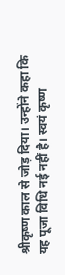श्रीकृष्ण काल से जोड़ दिया। उन्होंने कहा कि यह पूजा विधि नई नहीं है। स्वयं कृष्ण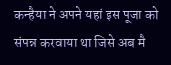कन्हैया ने अपने यहां इस पूजा को संपन्न करवाया था जिसे अब मै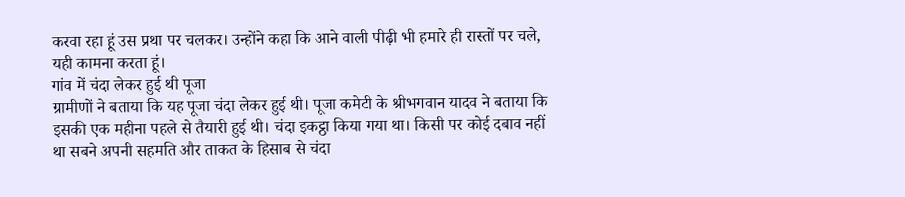करवा रहा हूं उस प्रथा पर चलकर। उन्होंने कहा कि आने वाली पीढ़ी भी हमारे ही रास्तों पर चले, यही कामना करता हूं।
गांव में चंदा लेकर हुई थी पूजा
ग्रामीणों ने बताया कि यह पूजा चंदा लेकर हुई थी। पूजा कमेटी के श्रीभगवान यादव ने बताया कि इसकी एक महीना पहले से तैयारी हुई थी। चंदा इकट्ठा किया गया था। किसी पर कोई दबाव नहीं था सबने अपनी सहमति और ताकत के हिसाब से चंदा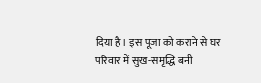दिया है। इस पूजा को कराने से घर परिवार में सुख-समृद्धि बनी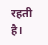रहती है।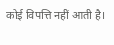कोई विपत्ति नहीं आती है।